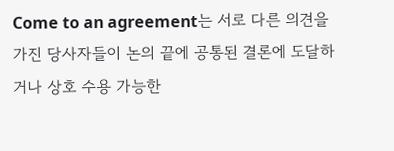Come to an agreement는 서로 다른 의견을 가진 당사자들이 논의 끝에 공통된 결론에 도달하거나 상호 수용 가능한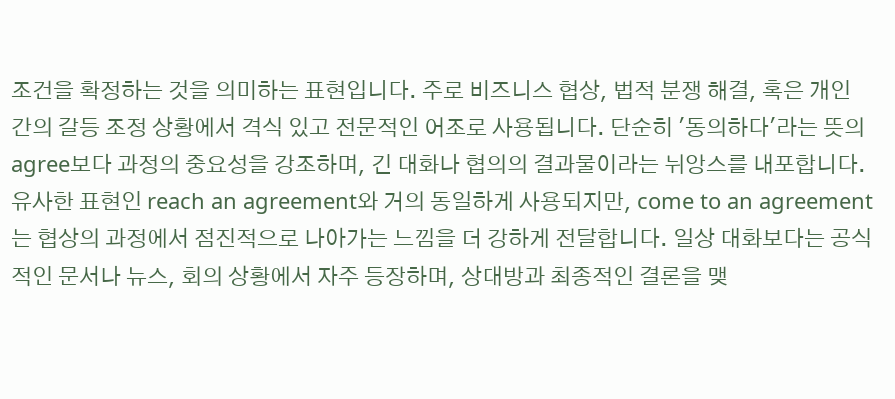조건을 확정하는 것을 의미하는 표현입니다. 주로 비즈니스 협상, 법적 분쟁 해결, 혹은 개인 간의 갈등 조정 상황에서 격식 있고 전문적인 어조로 사용됩니다. 단순히 '동의하다'라는 뜻의 agree보다 과정의 중요성을 강조하며, 긴 대화나 협의의 결과물이라는 뉘앙스를 내포합니다. 유사한 표현인 reach an agreement와 거의 동일하게 사용되지만, come to an agreement는 협상의 과정에서 점진적으로 나아가는 느낌을 더 강하게 전달합니다. 일상 대화보다는 공식적인 문서나 뉴스, 회의 상황에서 자주 등장하며, 상대방과 최종적인 결론을 맺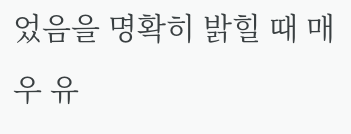었음을 명확히 밝힐 때 매우 유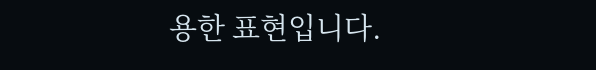용한 표현입니다.